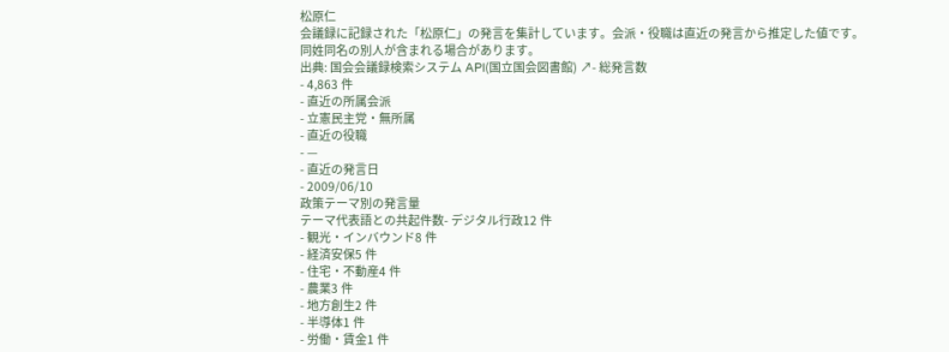松原仁
会議録に記録された「松原仁」の発言を集計しています。会派・役職は直近の発言から推定した値です。同姓同名の別人が含まれる場合があります。
出典: 国会会議録検索システム API(国立国会図書館) ↗- 総発言数
- 4,863 件
- 直近の所属会派
- 立憲民主党・無所属
- 直近の役職
- —
- 直近の発言日
- 2009/06/10
政策テーマ別の発言量
テーマ代表語との共起件数- デジタル行政12 件
- 観光・インバウンド8 件
- 経済安保5 件
- 住宅・不動産4 件
- 農業3 件
- 地方創生2 件
- 半導体1 件
- 労働・賃金1 件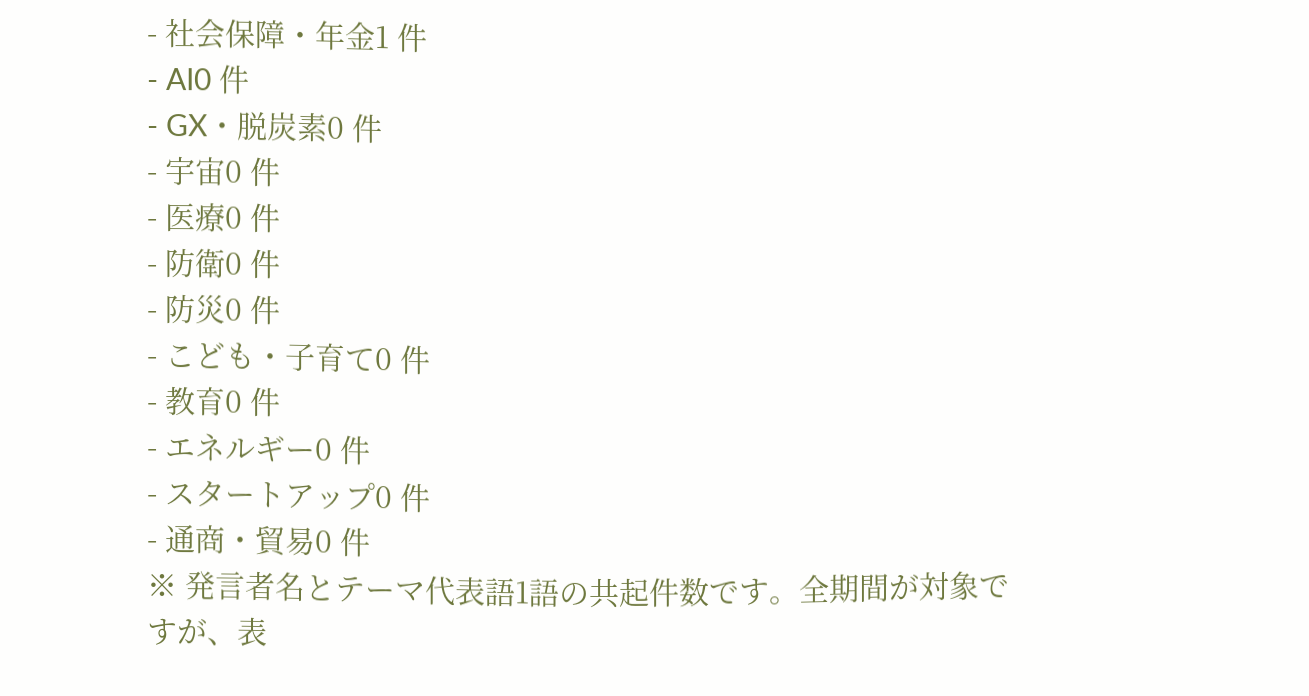- 社会保障・年金1 件
- AI0 件
- GX・脱炭素0 件
- 宇宙0 件
- 医療0 件
- 防衛0 件
- 防災0 件
- こども・子育て0 件
- 教育0 件
- エネルギー0 件
- スタートアップ0 件
- 通商・貿易0 件
※ 発言者名とテーマ代表語1語の共起件数です。全期間が対象ですが、表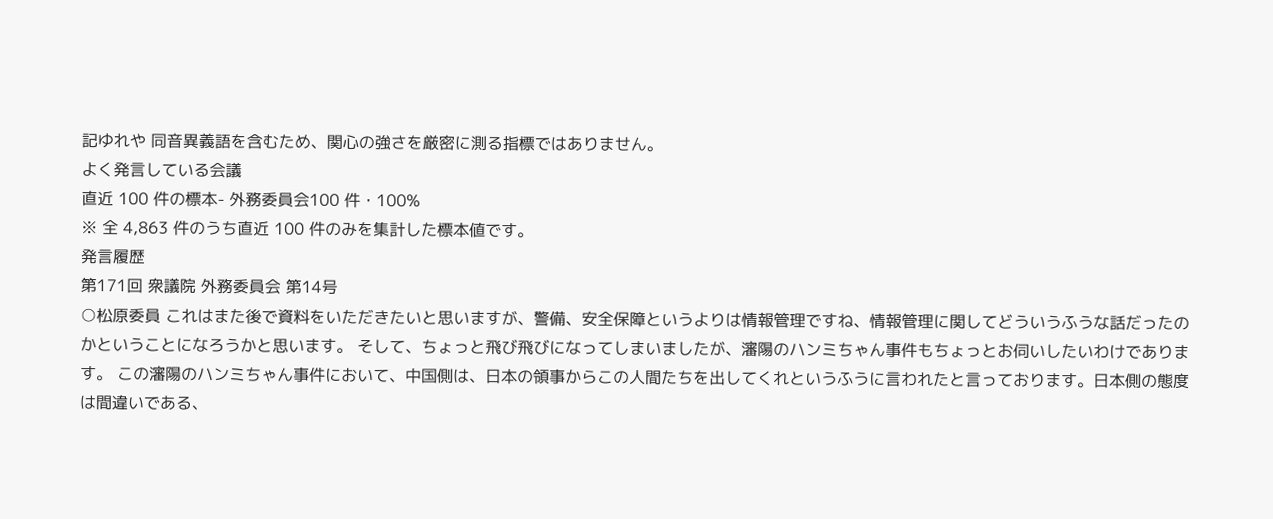記ゆれや 同音異義語を含むため、関心の強さを厳密に測る指標ではありません。
よく発言している会議
直近 100 件の標本- 外務委員会100 件・100%
※ 全 4,863 件のうち直近 100 件のみを集計した標本値です。
発言履歴
第171回 衆議院 外務委員会 第14号
○松原委員 これはまた後で資料をいただきたいと思いますが、警備、安全保障というよりは情報管理ですね、情報管理に関してどういうふうな話だったのかということになろうかと思います。 そして、ちょっと飛び飛びになってしまいましたが、瀋陽のハンミちゃん事件もちょっとお伺いしたいわけであります。 この瀋陽のハンミちゃん事件において、中国側は、日本の領事からこの人間たちを出してくれというふうに言われたと言っております。日本側の態度は間違いである、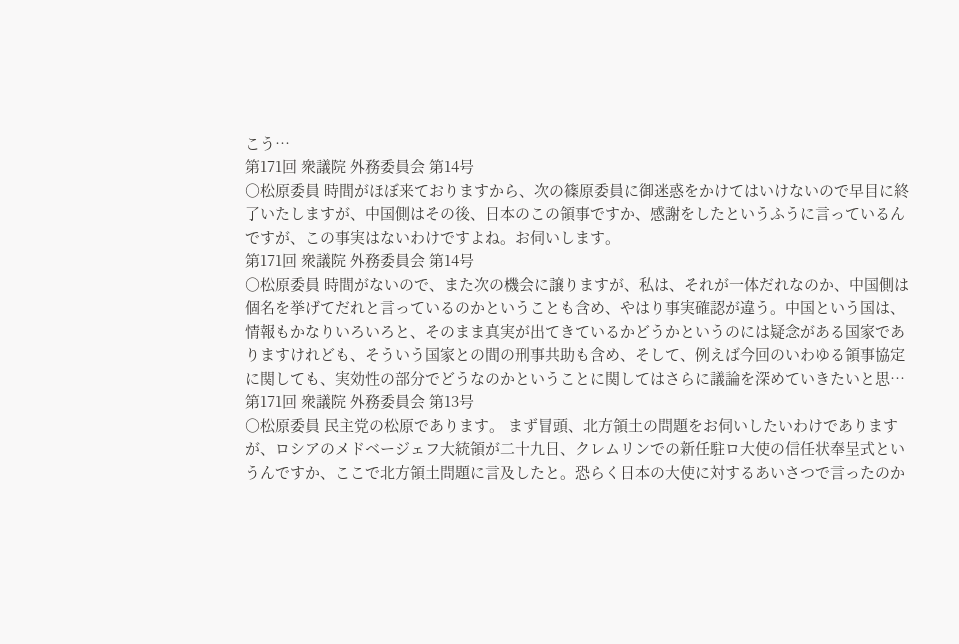こう…
第171回 衆議院 外務委員会 第14号
○松原委員 時間がほぼ来ておりますから、次の篠原委員に御迷惑をかけてはいけないので早目に終了いたしますが、中国側はその後、日本のこの領事ですか、感謝をしたというふうに言っているんですが、この事実はないわけですよね。お伺いします。
第171回 衆議院 外務委員会 第14号
○松原委員 時間がないので、また次の機会に譲りますが、私は、それが一体だれなのか、中国側は個名を挙げてだれと言っているのかということも含め、やはり事実確認が違う。中国という国は、情報もかなりいろいろと、そのまま真実が出てきているかどうかというのには疑念がある国家でありますけれども、そういう国家との間の刑事共助も含め、そして、例えば今回のいわゆる領事協定に関しても、実効性の部分でどうなのかということに関してはさらに議論を深めていきたいと思…
第171回 衆議院 外務委員会 第13号
○松原委員 民主党の松原であります。 まず冒頭、北方領土の問題をお伺いしたいわけでありますが、ロシアのメドベージェフ大統領が二十九日、クレムリンでの新任駐ロ大使の信任状奉呈式というんですか、ここで北方領土問題に言及したと。恐らく日本の大使に対するあいさつで言ったのか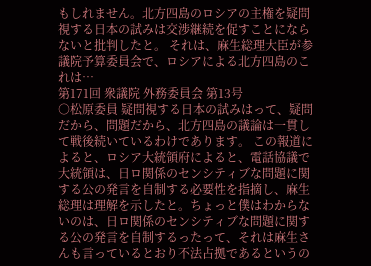もしれません。北方四島のロシアの主権を疑問視する日本の試みは交渉継続を促すことにならないと批判したと。 それは、麻生総理大臣が参議院予算委員会で、ロシアによる北方四島のこれは…
第171回 衆議院 外務委員会 第13号
○松原委員 疑問視する日本の試みはって、疑問だから、問題だから、北方四島の議論は一貫して戦後続いているわけであります。 この報道によると、ロシア大統領府によると、電話協議で大統領は、日ロ関係のセンシティブな問題に関する公の発言を自制する必要性を指摘し、麻生総理は理解を示したと。ちょっと僕はわからないのは、日ロ関係のセンシティブな問題に関する公の発言を自制するったって、それは麻生さんも言っているとおり不法占拠であるというの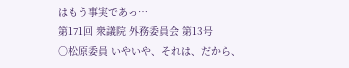はもう事実であっ…
第171回 衆議院 外務委員会 第13号
○松原委員 いやいや、それは、だから、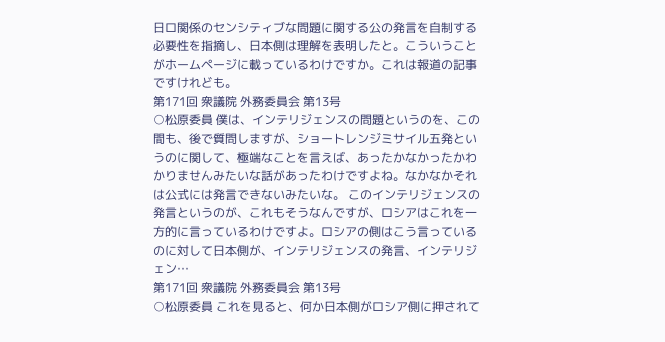日ロ関係のセンシティブな問題に関する公の発言を自制する必要性を指摘し、日本側は理解を表明したと。こういうことがホームページに載っているわけですか。これは報道の記事ですけれども。
第171回 衆議院 外務委員会 第13号
○松原委員 僕は、インテリジェンスの問題というのを、この間も、後で質問しますが、ショートレンジミサイル五発というのに関して、極端なことを言えば、あったかなかったかわかりませんみたいな話があったわけですよね。なかなかそれは公式には発言できないみたいな。 このインテリジェンスの発言というのが、これもそうなんですが、ロシアはこれを一方的に言っているわけですよ。ロシアの側はこう言っているのに対して日本側が、インテリジェンスの発言、インテリジェン…
第171回 衆議院 外務委員会 第13号
○松原委員 これを見ると、何か日本側がロシア側に押されて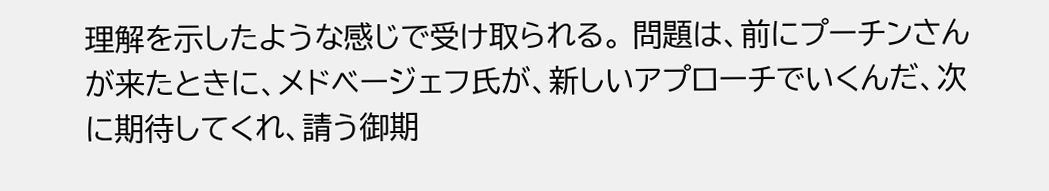理解を示したような感じで受け取られる。 問題は、前にプーチンさんが来たときに、メドベージェフ氏が、新しいアプローチでいくんだ、次に期待してくれ、請う御期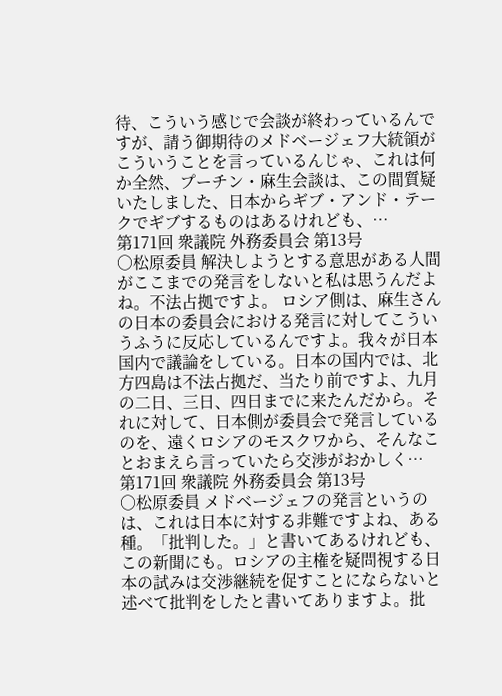待、こういう感じで会談が終わっているんですが、請う御期待のメドベージェフ大統領がこういうことを言っているんじゃ、これは何か全然、プーチン・麻生会談は、この間質疑いたしました、日本からギブ・アンド・テークでギブするものはあるけれども、…
第171回 衆議院 外務委員会 第13号
○松原委員 解決しようとする意思がある人間がここまでの発言をしないと私は思うんだよね。不法占拠ですよ。 ロシア側は、麻生さんの日本の委員会における発言に対してこういうふうに反応しているんですよ。我々が日本国内で議論をしている。日本の国内では、北方四島は不法占拠だ、当たり前ですよ、九月の二日、三日、四日までに来たんだから。それに対して、日本側が委員会で発言しているのを、遠くロシアのモスクワから、そんなことおまえら言っていたら交渉がおかしく…
第171回 衆議院 外務委員会 第13号
○松原委員 メドベージェフの発言というのは、これは日本に対する非難ですよね、ある種。「批判した。」と書いてあるけれども、この新聞にも。ロシアの主権を疑問視する日本の試みは交渉継続を促すことにならないと述べて批判をしたと書いてありますよ。批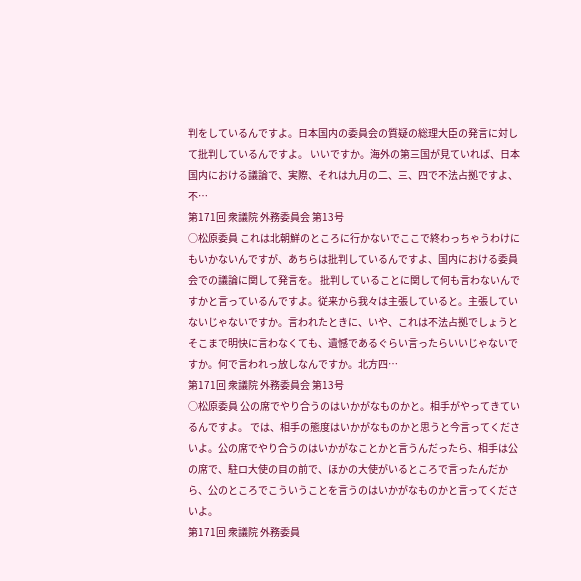判をしているんですよ。日本国内の委員会の質疑の総理大臣の発言に対して批判しているんですよ。 いいですか。海外の第三国が見ていれば、日本国内における議論で、実際、それは九月の二、三、四で不法占拠ですよ、不…
第171回 衆議院 外務委員会 第13号
○松原委員 これは北朝鮮のところに行かないでここで終わっちゃうわけにもいかないんですが、あちらは批判しているんですよ、国内における委員会での議論に関して発言を。 批判していることに関して何も言わないんですかと言っているんですよ。従来から我々は主張していると。主張していないじゃないですか。言われたときに、いや、これは不法占拠でしょうとそこまで明快に言わなくても、遺憾であるぐらい言ったらいいじゃないですか。何で言われっ放しなんですか。北方四…
第171回 衆議院 外務委員会 第13号
○松原委員 公の席でやり合うのはいかがなものかと。相手がやってきているんですよ。 では、相手の態度はいかがなものかと思うと今言ってくださいよ。公の席でやり合うのはいかがなことかと言うんだったら、相手は公の席で、駐ロ大使の目の前で、ほかの大使がいるところで言ったんだから、公のところでこういうことを言うのはいかがなものかと言ってくださいよ。
第171回 衆議院 外務委員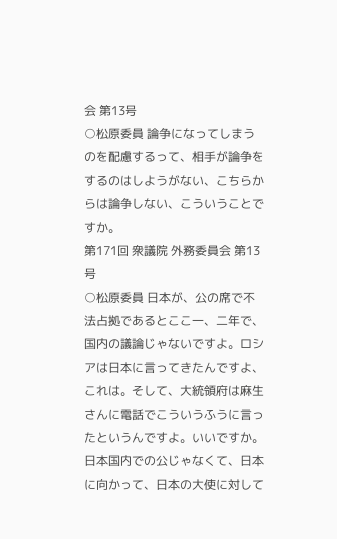会 第13号
○松原委員 論争になってしまうのを配慮するって、相手が論争をするのはしようがない、こちらからは論争しない、こういうことですか。
第171回 衆議院 外務委員会 第13号
○松原委員 日本が、公の席で不法占拠であるとここ一、二年で、国内の議論じゃないですよ。ロシアは日本に言ってきたんですよ、これは。そして、大統領府は麻生さんに電話でこういうふうに言ったというんですよ。いいですか。日本国内での公じゃなくて、日本に向かって、日本の大使に対して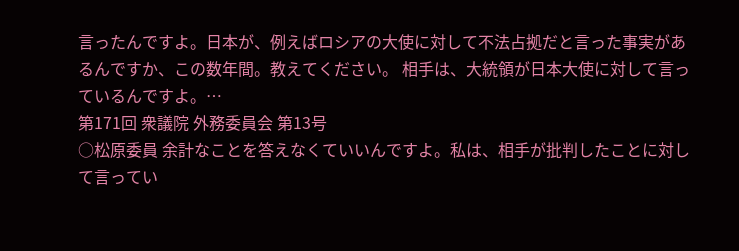言ったんですよ。日本が、例えばロシアの大使に対して不法占拠だと言った事実があるんですか、この数年間。教えてください。 相手は、大統領が日本大使に対して言っているんですよ。…
第171回 衆議院 外務委員会 第13号
○松原委員 余計なことを答えなくていいんですよ。私は、相手が批判したことに対して言ってい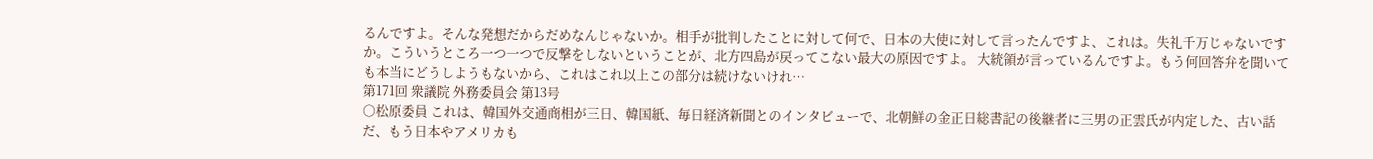るんですよ。そんな発想だからだめなんじゃないか。相手が批判したことに対して何で、日本の大使に対して言ったんですよ、これは。失礼千万じゃないですか。こういうところ一つ一つで反撃をしないということが、北方四島が戻ってこない最大の原因ですよ。 大統領が言っているんですよ。もう何回答弁を聞いても本当にどうしようもないから、これはこれ以上この部分は続けないけれ…
第171回 衆議院 外務委員会 第13号
○松原委員 これは、韓国外交通商相が三日、韓国紙、毎日経済新聞とのインタビューで、北朝鮮の金正日総書記の後継者に三男の正雲氏が内定した、古い話だ、もう日本やアメリカも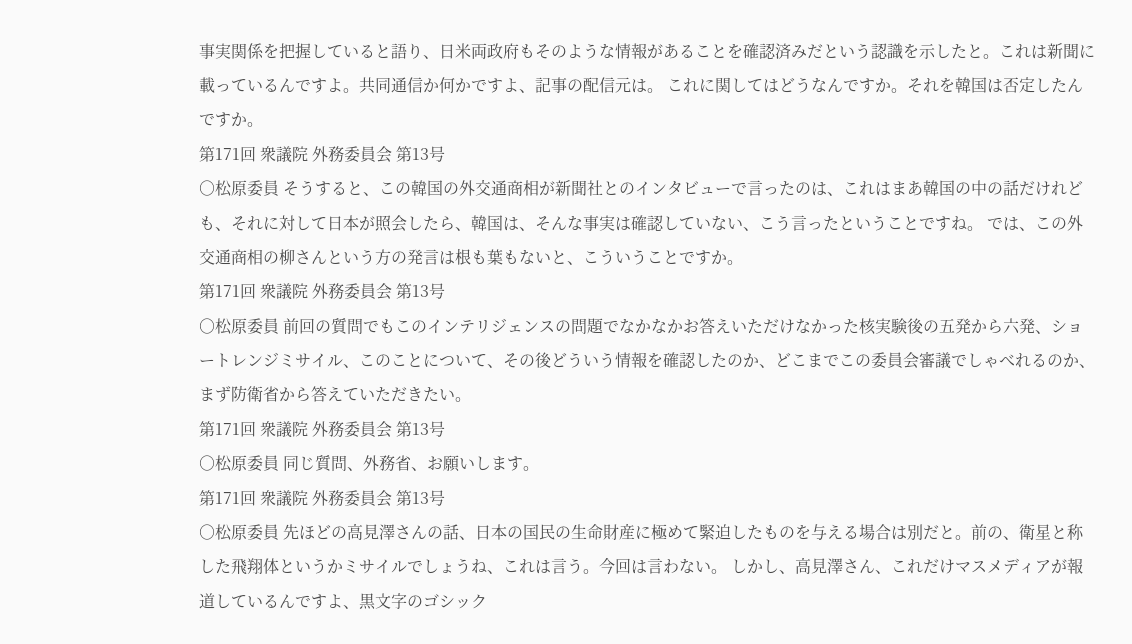事実関係を把握していると語り、日米両政府もそのような情報があることを確認済みだという認識を示したと。これは新聞に載っているんですよ。共同通信か何かですよ、記事の配信元は。 これに関してはどうなんですか。それを韓国は否定したんですか。
第171回 衆議院 外務委員会 第13号
○松原委員 そうすると、この韓国の外交通商相が新聞社とのインタビューで言ったのは、これはまあ韓国の中の話だけれども、それに対して日本が照会したら、韓国は、そんな事実は確認していない、こう言ったということですね。 では、この外交通商相の柳さんという方の発言は根も葉もないと、こういうことですか。
第171回 衆議院 外務委員会 第13号
○松原委員 前回の質問でもこのインテリジェンスの問題でなかなかお答えいただけなかった核実験後の五発から六発、ショートレンジミサイル、このことについて、その後どういう情報を確認したのか、どこまでこの委員会審議でしゃべれるのか、まず防衛省から答えていただきたい。
第171回 衆議院 外務委員会 第13号
○松原委員 同じ質問、外務省、お願いします。
第171回 衆議院 外務委員会 第13号
○松原委員 先ほどの高見澤さんの話、日本の国民の生命財産に極めて緊迫したものを与える場合は別だと。前の、衛星と称した飛翔体というかミサイルでしょうね、これは言う。今回は言わない。 しかし、高見澤さん、これだけマスメディアが報道しているんですよ、黒文字のゴシック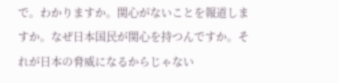で。わかりますか。関心がないことを報道しますか。なぜ日本国民が関心を持つんですか。それが日本の脅威になるからじゃない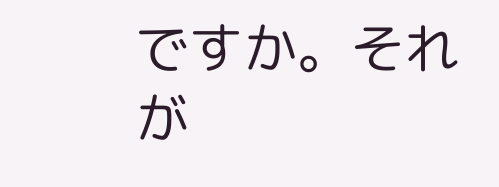ですか。それが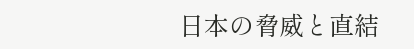日本の脅威と直結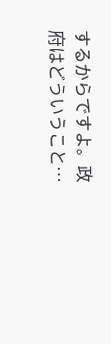するからですよ。政府はどういうこと…